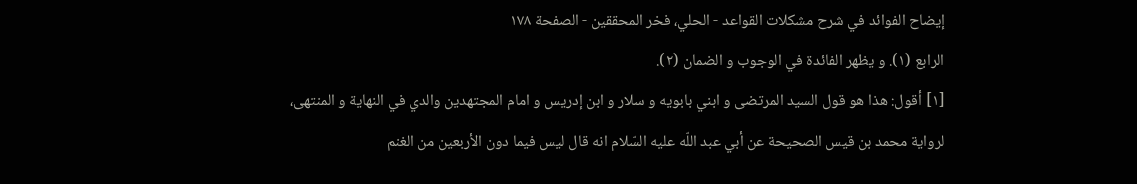إيضاح الفوائد في شرح مشكلات القواعد - الحلي، فخر المحققين - الصفحة ١٧٨
الرابع (١). و يظهر الفائدة في الوجوب و الضمان (٢).
[١] أقول: هذا هو قول السيد المرتضى و ابني بابويه و سلار و ابن إدريس و امام المجتهدين والدي في النهاية و المنتهى، لرواية محمد بن قيس الصحيحة عن أبي عبد اللّه عليه السّلام انه قال ليس فيما دون الأربعين من الغنم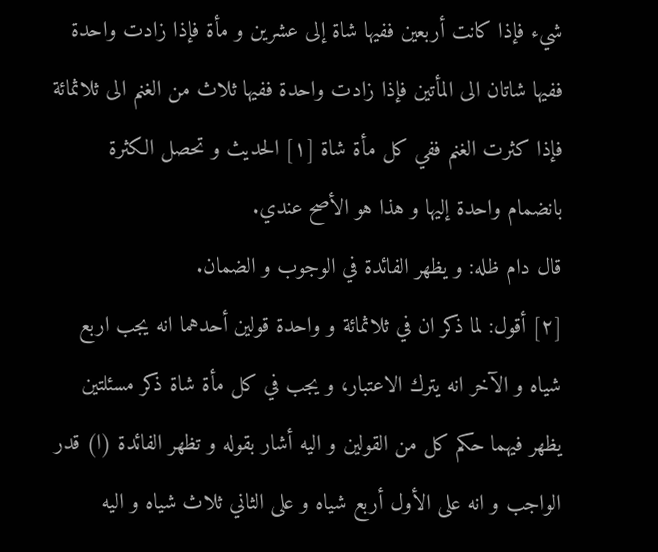شيء فإذا كانت أربعين ففيها شاة إلى عشرين و مأة فإذا زادت واحدة ففيها شاتان الى المأتين فإذا زادت واحدة ففيها ثلاث من الغنم الى ثلاثمائة فإذا كثرت الغنم ففي كل مأة شاة [١] الحديث و تحصل الكثرة بانضمام واحدة إليها و هذا هو الأصح عندي.
قال دام ظله: و يظهر الفائدة في الوجوب و الضمان.
[٢] أقول: لما ذكر ان في ثلاثمائة و واحدة قولين أحدهما انه يجب اربع شياه و الآخر انه يترك الاعتبار، و يجب في كل مأة شاة ذكر مسئلتين يظهر فيهما حكم كل من القولين و اليه أشار بقوله و تظهر الفائدة (ا) قدر الواجب و انه على الأول أربع شياه و على الثاني ثلاث شياه و اليه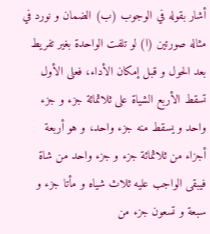أشار بقوله في الوجوب (ب) الضمان و نورد في مثاله صورتين (ا) لو تلفت الواحدة بغير تفريط بعد الحول و قبل إمكان الأداء، فعلى الأول تسقط الأربع الشياة على ثلاثمائة جزء و جزء واحد و يسقط منه جزء واحد، و هو أربعة أجزاء من ثلاثمائة جزء و جزء واحد من شاة فيبقى الواجب عليه ثلاث شياه و مأتا جزء و سبعة و تسعون جزء من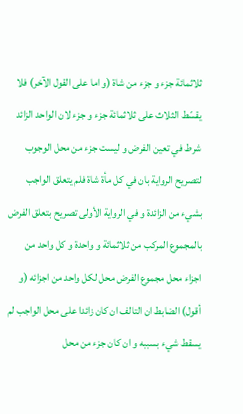ثلاثمائة جزء و جزء من شاة (و اما على القول الآخر) فلا يقسّط الثلاث على ثلاثمائة جزء و جزء لان الواحد الزائد شرط في تعين الفرض و ليست جزء من محل الوجوب لتصريح الرواية بان في كل مأة شاة فلم يتعلق الواجب بشيء من الزائدة و في الرواية الأولى تصريح بتعلق الفرض بالمجموع المركب من ثلاثمائة و واحدة و كل واحد من اجزاء محل مجموع الفرض محل لكل واحد من اجزائه (و أقول) الضابط ان التالف ان كان زائدا على محل الواجب لم يسقط شيء بسببه و ان كان جزء من محل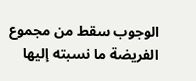الوجوب سقط من مجموع الفريضة ما نسبته إليها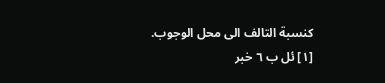كنسبة التالف الى محل الوجوب.
[١] ئل ب ٦ خبر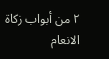٢ من أبواب زكاة الانعام